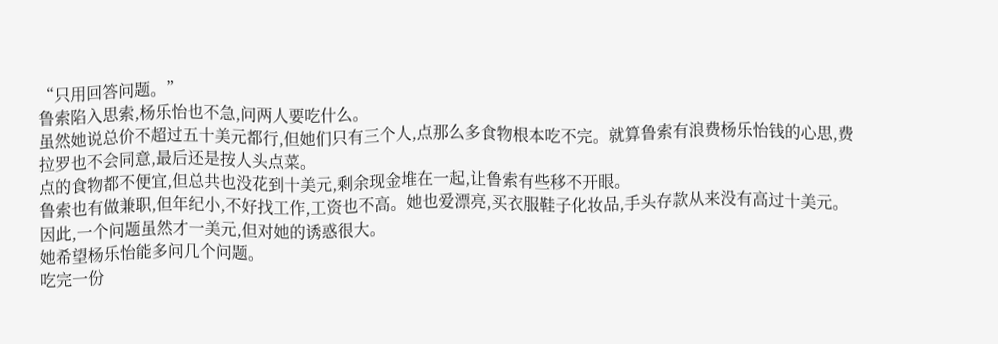“只用回答问题。”
鲁索陷入思索,杨乐怡也不急,问两人要吃什么。
虽然她说总价不超过五十美元都行,但她们只有三个人,点那么多食物根本吃不完。就算鲁索有浪费杨乐怡钱的心思,费拉罗也不会同意,最后还是按人头点菜。
点的食物都不便宜,但总共也没花到十美元,剩余现金堆在一起,让鲁索有些移不开眼。
鲁索也有做兼职,但年纪小,不好找工作,工资也不高。她也爱漂亮,买衣服鞋子化妆品,手头存款从来没有高过十美元。
因此,一个问题虽然才一美元,但对她的诱惑很大。
她希望杨乐怡能多问几个问题。
吃完一份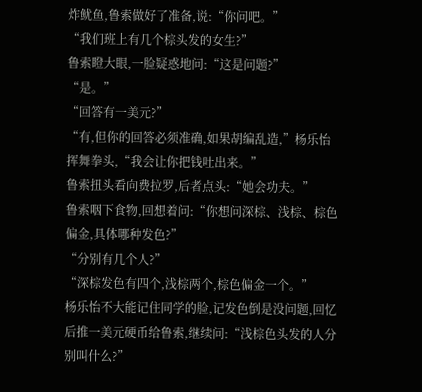炸鱿鱼,鲁索做好了准备,说:“你问吧。”
“我们班上有几个棕头发的女生?”
鲁索瞪大眼,一脸疑惑地问:“这是问题?”
“是。”
“回答有一美元?”
“有,但你的回答必须准确,如果胡编乱造,”杨乐怡挥舞拳头,“我会让你把钱吐出来。”
鲁索扭头看向费拉罗,后者点头:“她会功夫。”
鲁索咽下食物,回想着问:“你想问深棕、浅棕、棕色偏金,具体哪种发色?”
“分别有几个人?”
“深棕发色有四个,浅棕两个,棕色偏金一个。”
杨乐怡不大能记住同学的脸,记发色倒是没问题,回忆后推一美元硬币给鲁索,继续问:“浅棕色头发的人分别叫什么?”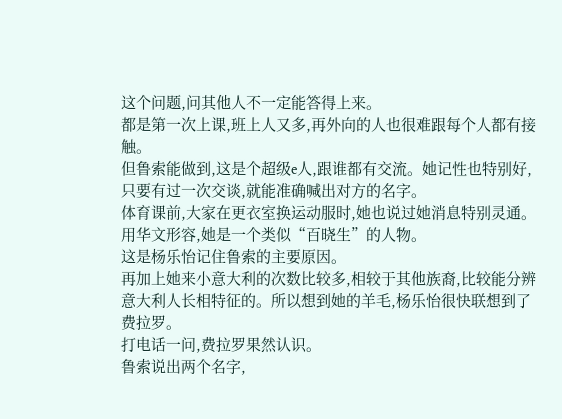这个问题,问其他人不一定能答得上来。
都是第一次上课,班上人又多,再外向的人也很难跟每个人都有接触。
但鲁索能做到,这是个超级e人,跟谁都有交流。她记性也特别好,只要有过一次交谈,就能准确喊出对方的名字。
体育课前,大家在更衣室换运动服时,她也说过她消息特别灵通。
用华文形容,她是一个类似“百晓生”的人物。
这是杨乐怡记住鲁索的主要原因。
再加上她来小意大利的次数比较多,相较于其他族裔,比较能分辨意大利人长相特征的。所以想到她的羊毛,杨乐怡很快联想到了费拉罗。
打电话一问,费拉罗果然认识。
鲁索说出两个名字,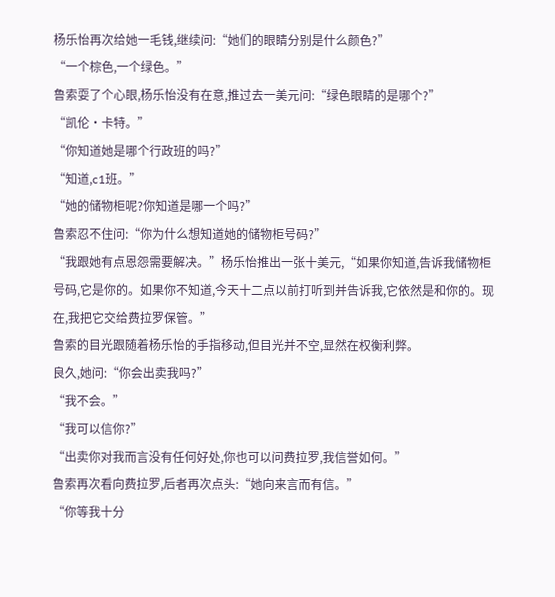杨乐怡再次给她一毛钱,继续问:“她们的眼睛分别是什么颜色?”
“一个棕色,一个绿色。”
鲁索耍了个心眼,杨乐怡没有在意,推过去一美元问:“绿色眼睛的是哪个?”
“凯伦·卡特。”
“你知道她是哪个行政班的吗?”
“知道,c1班。”
“她的储物柜呢?你知道是哪一个吗?”
鲁索忍不住问:“你为什么想知道她的储物柜号码?”
“我跟她有点恩怨需要解决。”杨乐怡推出一张十美元,“如果你知道,告诉我储物柜号码,它是你的。如果你不知道,今天十二点以前打听到并告诉我,它依然是和你的。现在,我把它交给费拉罗保管。”
鲁索的目光跟随着杨乐怡的手指移动,但目光并不空,显然在权衡利弊。
良久,她问:“你会出卖我吗?”
“我不会。”
“我可以信你?”
“出卖你对我而言没有任何好处,你也可以问费拉罗,我信誉如何。”
鲁索再次看向费拉罗,后者再次点头:“她向来言而有信。”
“你等我十分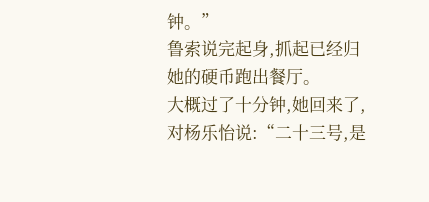钟。”
鲁索说完起身,抓起已经归她的硬币跑出餐厅。
大概过了十分钟,她回来了,对杨乐怡说:“二十三号,是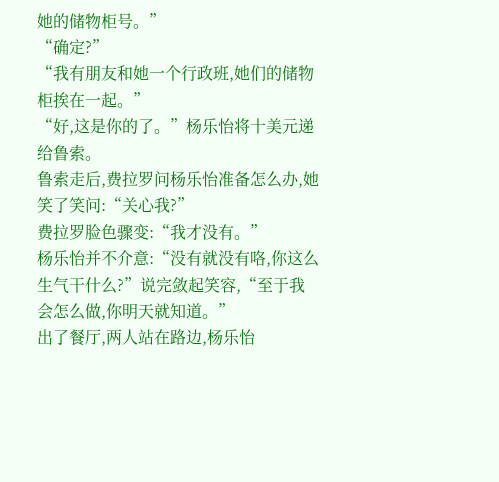她的储物柜号。”
“确定?”
“我有朋友和她一个行政班,她们的储物柜挨在一起。”
“好,这是你的了。”杨乐怡将十美元递给鲁索。
鲁索走后,费拉罗问杨乐怡准备怎么办,她笑了笑问:“关心我?”
费拉罗脸色骤变:“我才没有。”
杨乐怡并不介意:“没有就没有咯,你这么生气干什么?”说完敛起笑容,“至于我会怎么做,你明天就知道。”
出了餐厅,两人站在路边,杨乐怡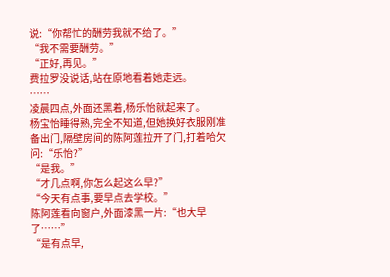说:“你帮忙的酬劳我就不给了。”
“我不需要酬劳。”
“正好,再见。”
费拉罗没说话,站在原地看着她走远。
……
凌晨四点,外面还黑着,杨乐怡就起来了。
杨宝怡睡得熟,完全不知道,但她换好衣服刚准备出门,隔壁房间的陈阿莲拉开了门,打着哈欠问:“乐怡?”
“是我。”
“才几点啊,你怎么起这么早?”
“今天有点事,要早点去学校。”
陈阿莲看向窗户,外面漆黑一片:“也大早了……”
“是有点早,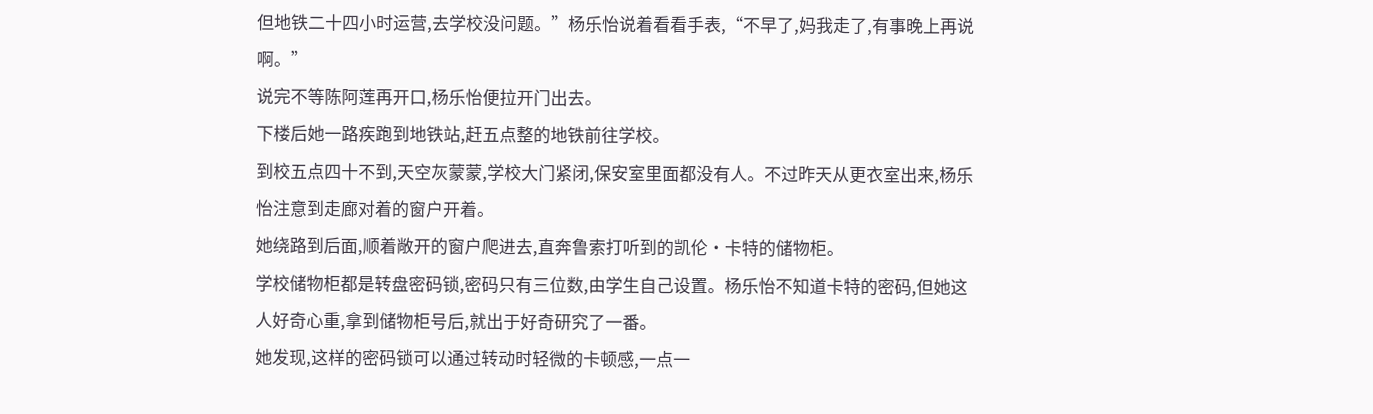但地铁二十四小时运营,去学校没问题。”杨乐怡说着看看手表,“不早了,妈我走了,有事晚上再说啊。”
说完不等陈阿莲再开口,杨乐怡便拉开门出去。
下楼后她一路疾跑到地铁站,赶五点整的地铁前往学校。
到校五点四十不到,天空灰蒙蒙,学校大门紧闭,保安室里面都没有人。不过昨天从更衣室出来,杨乐怡注意到走廊对着的窗户开着。
她绕路到后面,顺着敞开的窗户爬进去,直奔鲁索打听到的凯伦·卡特的储物柜。
学校储物柜都是转盘密码锁,密码只有三位数,由学生自己设置。杨乐怡不知道卡特的密码,但她这人好奇心重,拿到储物柜号后,就出于好奇研究了一番。
她发现,这样的密码锁可以通过转动时轻微的卡顿感,一点一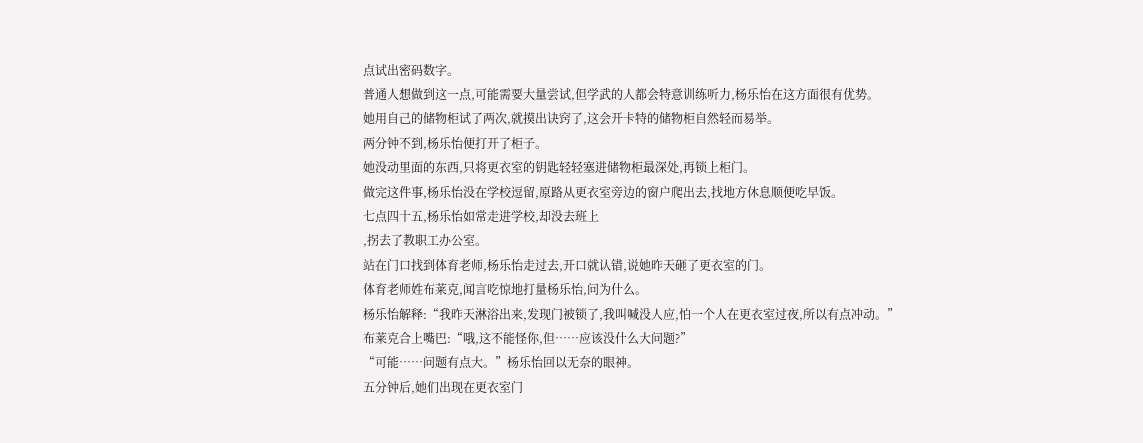点试出密码数字。
普通人想做到这一点,可能需要大量尝试,但学武的人都会特意训练听力,杨乐怡在这方面很有优势。
她用自己的储物柜试了两次,就摸出诀窍了,这会开卡特的储物柜自然轻而易举。
两分钟不到,杨乐怡便打开了柜子。
她没动里面的东西,只将更衣室的钥匙轻轻塞进储物柜最深处,再锁上柜门。
做完这件事,杨乐怡没在学校逗留,原路从更衣室旁边的窗户爬出去,找地方休息顺便吃早饭。
七点四十五,杨乐怡如常走进学校,却没去班上
,拐去了教职工办公室。
站在门口找到体育老师,杨乐怡走过去,开口就认错,说她昨天砸了更衣室的门。
体育老师姓布莱克,闻言吃惊地打量杨乐怡,问为什么。
杨乐怡解释:“我昨天淋浴出来,发现门被锁了,我叫喊没人应,怕一个人在更衣室过夜,所以有点冲动。”
布莱克合上嘴巴:“哦,这不能怪你,但……应该没什么大问题?”
“可能……问题有点大。”杨乐怡回以无奈的眼神。
五分钟后,她们出现在更衣室门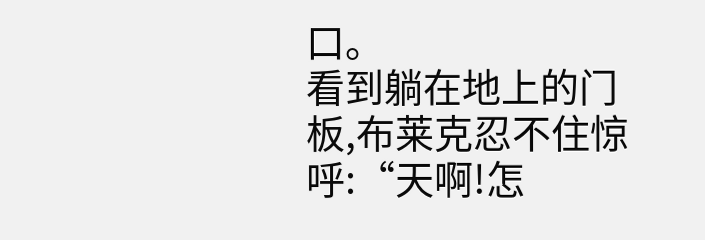口。
看到躺在地上的门板,布莱克忍不住惊呼:“天啊!怎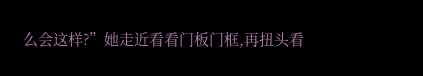么会这样?”她走近看看门板门框,再扭头看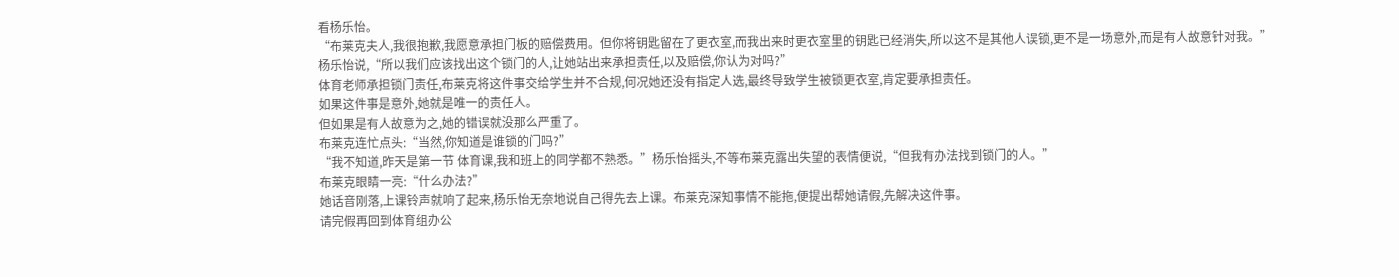看杨乐怡。
“布莱克夫人,我很抱歉,我愿意承担门板的赔偿费用。但你将钥匙留在了更衣室,而我出来时更衣室里的钥匙已经消失,所以这不是其他人误锁,更不是一场意外,而是有人故意针对我。”
杨乐怡说,“所以我们应该找出这个锁门的人,让她站出来承担责任,以及赔偿,你认为对吗?”
体育老师承担锁门责任,布莱克将这件事交给学生并不合规,何况她还没有指定人选,最终导致学生被锁更衣室,肯定要承担责任。
如果这件事是意外,她就是唯一的责任人。
但如果是有人故意为之,她的错误就没那么严重了。
布莱克连忙点头:“当然,你知道是谁锁的门吗?”
“我不知道,昨天是第一节 体育课,我和班上的同学都不熟悉。”杨乐怡摇头,不等布莱克露出失望的表情便说,“但我有办法找到锁门的人。”
布莱克眼睛一亮:“什么办法?”
她话音刚落,上课铃声就响了起来,杨乐怡无奈地说自己得先去上课。布莱克深知事情不能拖,便提出帮她请假,先解决这件事。
请完假再回到体育组办公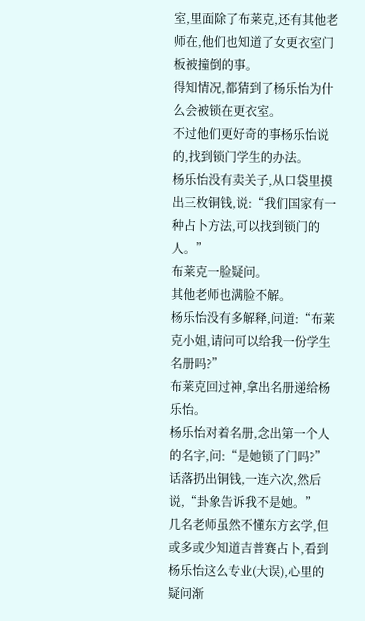室,里面除了布莱克,还有其他老师在,他们也知道了女更衣室门板被撞倒的事。
得知情况,都猜到了杨乐怡为什么会被锁在更衣室。
不过他们更好奇的事杨乐怡说的,找到锁门学生的办法。
杨乐怡没有卖关子,从口袋里摸出三枚铜钱,说:“我们国家有一种占卜方法,可以找到锁门的人。”
布莱克一脸疑问。
其他老师也满脸不解。
杨乐怡没有多解释,问道:“布莱克小姐,请问可以给我一份学生名册吗?”
布莱克回过神,拿出名册递给杨乐怡。
杨乐怡对着名册,念出第一个人的名字,问:“是她锁了门吗?”话落扔出铜钱,一连六次,然后说,“卦象告诉我不是她。”
几名老师虽然不懂东方玄学,但或多或少知道吉普赛占卜,看到杨乐怡这么专业(大误),心里的疑问渐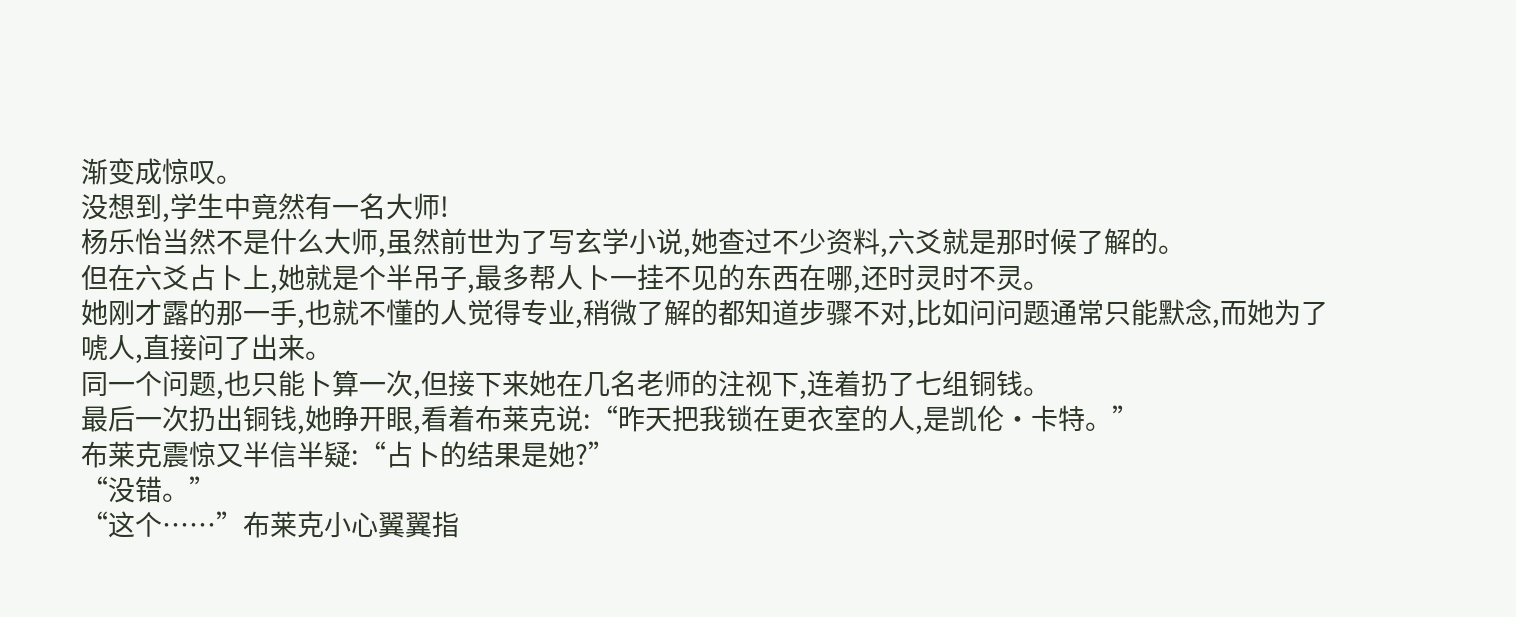渐变成惊叹。
没想到,学生中竟然有一名大师!
杨乐怡当然不是什么大师,虽然前世为了写玄学小说,她查过不少资料,六爻就是那时候了解的。
但在六爻占卜上,她就是个半吊子,最多帮人卜一挂不见的东西在哪,还时灵时不灵。
她刚才露的那一手,也就不懂的人觉得专业,稍微了解的都知道步骤不对,比如问问题通常只能默念,而她为了唬人,直接问了出来。
同一个问题,也只能卜算一次,但接下来她在几名老师的注视下,连着扔了七组铜钱。
最后一次扔出铜钱,她睁开眼,看着布莱克说:“昨天把我锁在更衣室的人,是凯伦·卡特。”
布莱克震惊又半信半疑:“占卜的结果是她?”
“没错。”
“这个……”布莱克小心翼翼指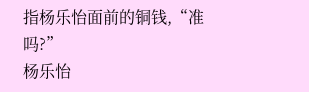指杨乐怡面前的铜钱,“准吗?”
杨乐怡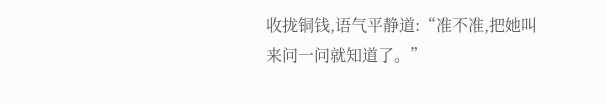收拢铜钱,语气平静道:“准不准,把她叫来问一问就知道了。”